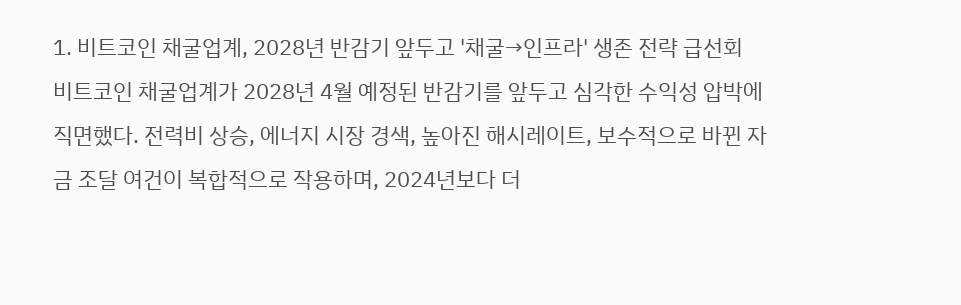1. 비트코인 채굴업계, 2028년 반감기 앞두고 '채굴→인프라' 생존 전략 급선회
비트코인 채굴업계가 2028년 4월 예정된 반감기를 앞두고 심각한 수익성 압박에 직면했다. 전력비 상승, 에너지 시장 경색, 높아진 해시레이트, 보수적으로 바뀐 자금 조달 여건이 복합적으로 작용하며, 2024년보다 더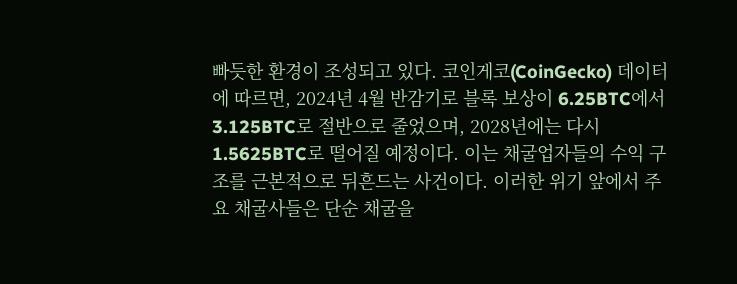빠듯한 환경이 조성되고 있다. 코인게코(CoinGecko) 데이터에 따르면, 2024년 4월 반감기로 블록 보상이 6.25BTC에서 3.125BTC로 절반으로 줄었으며, 2028년에는 다시 1.5625BTC로 떨어질 예정이다. 이는 채굴업자들의 수익 구조를 근본적으로 뒤흔드는 사건이다. 이러한 위기 앞에서 주요 채굴사들은 단순 채굴을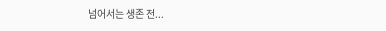넘어서는 생존 전...